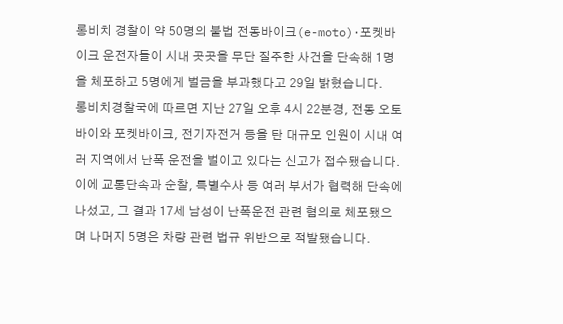롱비치 경찰이 약 50명의 불법 전동바이크(e-moto)·포켓바이크 운전자들이 시내 곳곳을 무단 질주한 사건을 단속해 1명을 체포하고 5명에게 벌금을 부과했다고 29일 밝혔습니다.
롱비치경찰국에 따르면 지난 27일 오후 4시 22분경, 전동 오토바이와 포켓바이크, 전기자전거 등을 탄 대규모 인원이 시내 여러 지역에서 난폭 운전을 벌이고 있다는 신고가 접수됐습니다.
이에 교통단속과 순찰, 특별수사 등 여러 부서가 협력해 단속에 나섰고, 그 결과 17세 남성이 난폭운전 관련 혐의로 체포됐으며 나머지 5명은 차량 관련 법규 위반으로 적발됐습니다.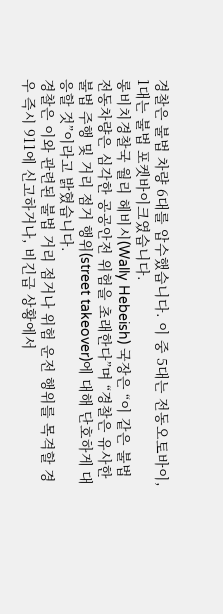경찰은 불법 차량 6대를 압수했습니다. 이 중 5대는 전동오토바이, 1대는 불법 포켓바이크였습니다.
롱비치경찰국 월리 헤비시(Wally Hebeish) 국장은 “이 같은 불법 전동차량은 심각한 공공안전 위험을 초래한다”며 “경찰은 유사한 불법 주행 및 거리 점거 행위(street takeover)에 대해 단호하게 대응할 것”이라고 밝혔습니다.
경찰은 이와 관련된 불법 거리 점거나 위험 운전 행위를 목격할 경우 즉시 911에 신고하거나, 비긴급 상황에서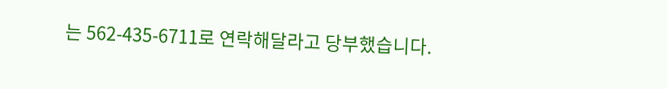는 562-435-6711로 연락해달라고 당부했습니다.